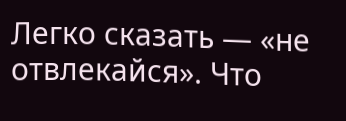Легко сказать — «не отвлекайся». Что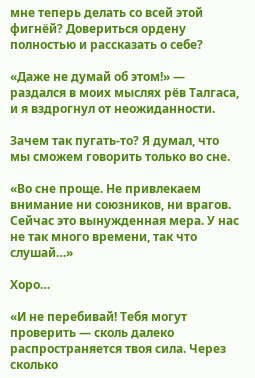мне теперь делать со всей этой фигнёй? Довериться ордену полностью и рассказать о себе?

«Даже не думай об этом!» — раздался в моих мыслях рёв Талгаса, и я вздрогнул от неожиданности.

Зачем так пугать-то? Я думал, что мы сможем говорить только во сне.

«Во сне проще. Не привлекаем внимание ни союзников, ни врагов. Сейчас это вынужденная мера. У нас не так много времени, так что слушай…»

Хоро…

«И не перебивай! Тебя могут проверить — сколь далеко распространяется твоя сила. Через сколько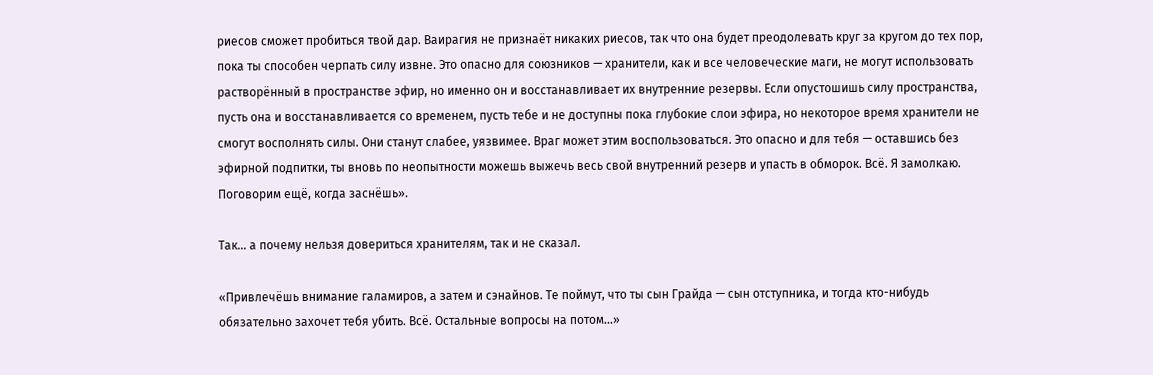риесов сможет пробиться твой дар. Ваирагия не признаёт никаких риесов, так что она будет преодолевать круг за кругом до тех пор, пока ты способен черпать силу извне. Это опасно для союзников — хранители, как и все человеческие маги, не могут использовать растворённый в пространстве эфир, но именно он и восстанавливает их внутренние резервы. Если опустошишь силу пространства, пусть она и восстанавливается со временем, пусть тебе и не доступны пока глубокие слои эфира, но некоторое время хранители не смогут восполнять силы. Они станут слабее, уязвимее. Враг может этим воспользоваться. Это опасно и для тебя — оставшись без эфирной подпитки, ты вновь по неопытности можешь выжечь весь свой внутренний резерв и упасть в обморок. Всё. Я замолкаю. Поговорим ещё, когда заснёшь».

Так… а почему нельзя довериться хранителям, так и не сказал.

«Привлечёшь внимание галамиров, а затем и сэнайнов. Те поймут, что ты сын Грайда — сын отступника, и тогда кто-нибудь обязательно захочет тебя убить. Всё. Остальные вопросы на потом…»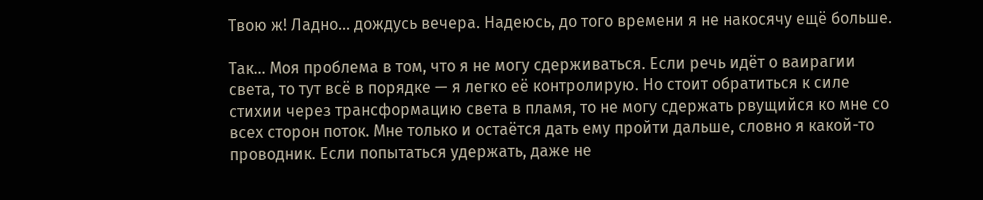Твою ж! Ладно… дождусь вечера. Надеюсь, до того времени я не накосячу ещё больше.

Так… Моя проблема в том, что я не могу сдерживаться. Если речь идёт о ваирагии света, то тут всё в порядке — я легко её контролирую. Но стоит обратиться к силе стихии через трансформацию света в пламя, то не могу сдержать рвущийся ко мне со всех сторон поток. Мне только и остаётся дать ему пройти дальше, словно я какой-то проводник. Если попытаться удержать, даже не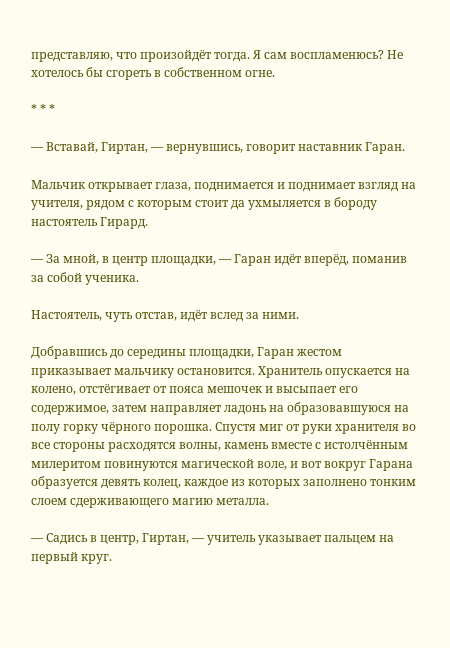представляю, что произойдёт тогда. Я сам воспламенюсь? Не хотелось бы сгореть в собственном огне.

* * *

— Вставай, Гиртан, — вернувшись, говорит наставник Гаран.

Мальчик открывает глаза, поднимается и поднимает взгляд на учителя, рядом с которым стоит да ухмыляется в бороду настоятель Гирард.

— За мной, в центр площадки, — Гаран идёт вперёд, поманив за собой ученика.

Настоятель, чуть отстав, идёт вслед за ними.

Добравшись до середины площадки, Гаран жестом приказывает мальчику остановится. Хранитель опускается на колено, отстёгивает от пояса мешочек и высыпает его содержимое, затем направляет ладонь на образовавшуюся на полу горку чёрного порошка. Спустя миг от руки хранителя во все стороны расходятся волны, камень вместе с истолчённым милеритом повинуются магической воле, и вот вокруг Гарана образуется девять колец, каждое из которых заполнено тонким слоем сдерживающего магию металла.

— Садись в центр, Гиртан, — учитель указывает пальцем на первый круг.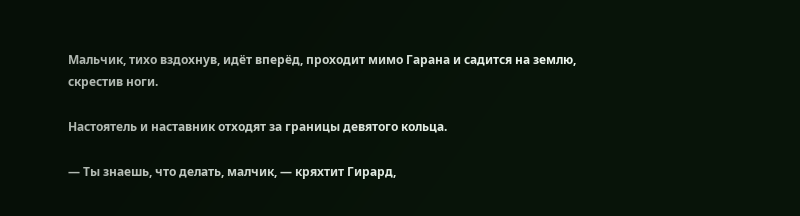Мальчик, тихо вздохнув, идёт вперёд, проходит мимо Гарана и садится на землю, скрестив ноги.

Настоятель и наставник отходят за границы девятого кольца.

— Ты знаешь, что делать, малчик, — кряхтит Гирард,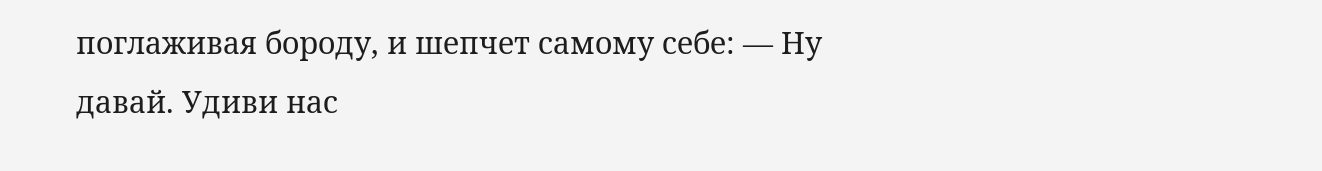поглаживая бороду, и шепчет самому себе: — Ну давай. Удиви нас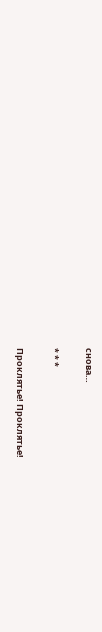снова…

* * *

Проклятье! Проклятье!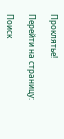Проклятье!

Перейти на страницу:

Поиск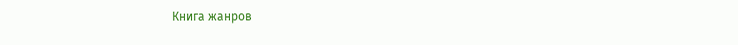Книга жанров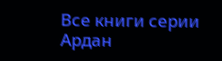Все книги серии Ардан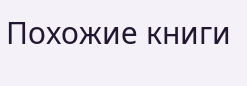Похожие книги